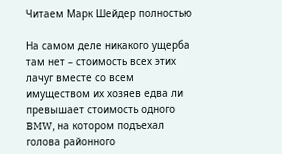Читаем Марк Шейдер полностью

На самом деле никакого ущерба там нет – стоимость всех этих лачуг вместе со всем имуществом их хозяев едва ли превышает стоимость одного BMW, на котором подъехал голова районного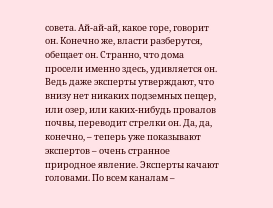совета. Ай-ай-ай, какое горе, говорит он. Конечно же, власти разберутся, обещает он. Странно, что дома просели именно здесь, удивляется он. Ведь даже эксперты утверждают, что внизу нет никаких подземных пещер, или озер, или каких-нибудь провалов почвы, переводит стрелки он. Да, да, конечно, – теперь уже показывают экспертов – очень странное природное явление. Эксперты качают головами. По всем каналам –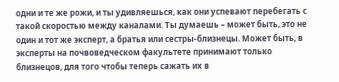одни и те же рожи, и ты удивляешься, как они успевают перебегать с такой скоростью между каналами. Ты думаешь – может быть, это не один и тот же эксперт, а братья или сестры-близнецы. Может быть, в эксперты на почвоведческом факультете принимают только близнецов, для того чтобы теперь сажать их в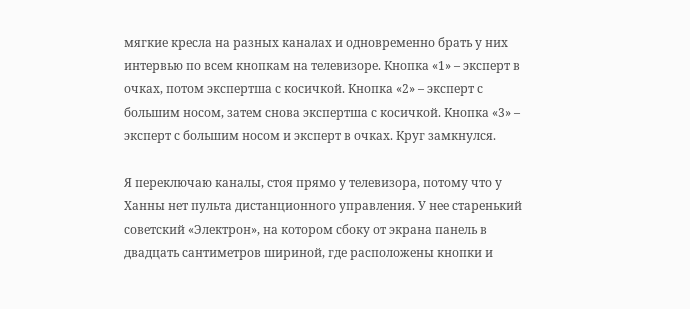мягкие кресла на разных каналах и одновременно брать у них интервью по всем кнопкам на телевизоре. Кнопка «1» – эксперт в очках, потом экспертша с косичкой. Кнопка «2» – эксперт с большим носом, затем снова экспертша с косичкой. Кнопка «3» – эксперт с большим носом и эксперт в очках. Круг замкнулся.

Я переключаю каналы, стоя прямо у телевизора, потому что у Ханны нет пульта дистанционного управления. У нее старенький советский «Электрон», на котором сбоку от экрана панель в двадцать сантиметров шириной, где расположены кнопки и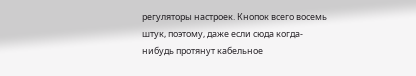регуляторы настроек. Кнопок всего восемь штук, поэтому, даже если сюда когда-нибудь протянут кабельное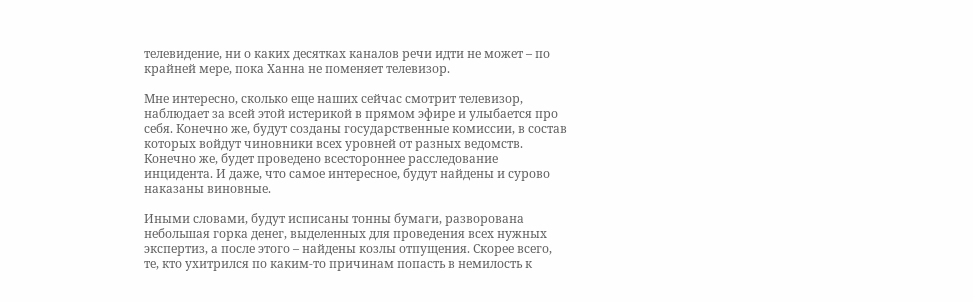телевидение, ни о каких десятках каналов речи идти не может – по крайней мере, пока Ханна не поменяет телевизор.

Мне интересно, сколько еще наших сейчас смотрит телевизор, наблюдает за всей этой истерикой в прямом эфире и улыбается про себя. Конечно же, будут созданы государственные комиссии, в состав которых войдут чиновники всех уровней от разных ведомств. Конечно же, будет проведено всестороннее расследование инцидента. И даже, что самое интересное, будут найдены и сурово наказаны виновные.

Иными словами, будут исписаны тонны бумаги, разворована небольшая горка денег, выделенных для проведения всех нужных экспертиз, а после этого – найдены козлы отпущения. Скорее всего, те, кто ухитрился по каким-то причинам попасть в немилость к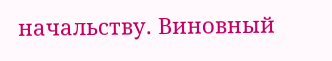начальству. Виновный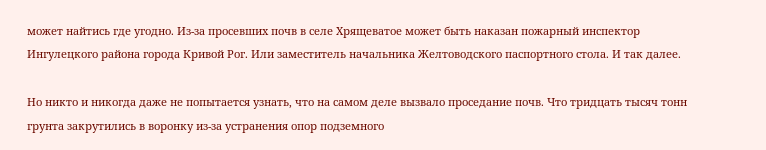может найтись где угодно. Из-за просевших почв в селе Хрящеватое может быть наказан пожарный инспектор Ингулецкого района города Кривой Рог. Или заместитель начальника Желтоводского паспортного стола. И так далее.

Но никто и никогда даже не попытается узнать, что на самом деле вызвало проседание почв. Что тридцать тысяч тонн грунта закрутились в воронку из-за устранения опор подземного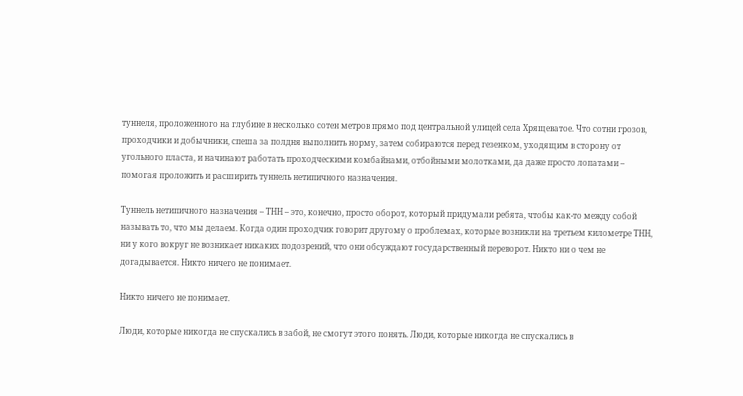туннеля, проложенного на глубине в несколько сотен метров прямо под центральной улицей села Хрящеватое. Что сотни грозов, проходчики и добычники, спеша за полдня выполнить норму, затем собираются перед гезенком, уходящим в сторону от угольного пласта, и начинают работать проходческими комбайнами, отбойными молотками, да даже просто лопатами – помогая проложить и расширить туннель нетипичного назначения.

Туннель нетипичного назначения – ТНН – это, конечно, просто оборот, который придумали ребята, чтобы как-то между собой называть то, что мы делаем. Когда один проходчик говорит другому о проблемах, которые возникли на третьем километре ТНН, ни у кого вокруг не возникает никаких подозрений, что они обсуждают государственный переворот. Никто ни о чем не догадывается. Никто ничего не понимает.

Никто ничего не понимает.

Люди, которые никогда не спускались в забой, не смогут этого понять. Люди, которые никогда не спускались в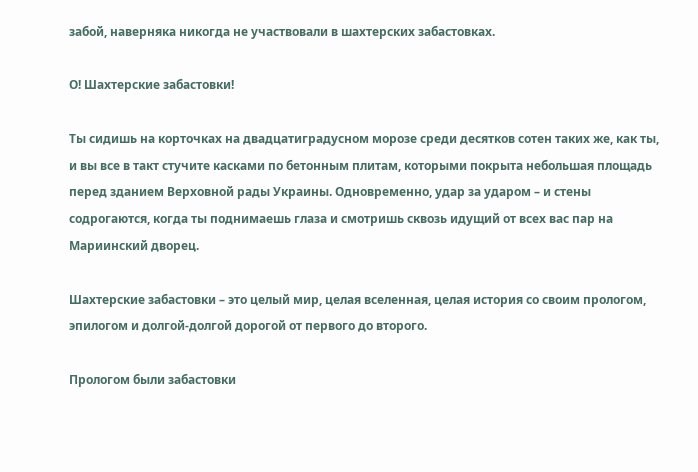забой, наверняка никогда не участвовали в шахтерских забастовках.

О! Шахтерские забастовки!

Ты сидишь на корточках на двадцатиградусном морозе среди десятков сотен таких же, как ты, и вы все в такт стучите касками по бетонным плитам, которыми покрыта небольшая площадь перед зданием Верховной рады Украины. Одновременно, удар за ударом – и стены содрогаются, когда ты поднимаешь глаза и смотришь сквозь идущий от всех вас пар на Мариинский дворец.

Шахтерские забастовки – это целый мир, целая вселенная, целая история со своим прологом, эпилогом и долгой-долгой дорогой от первого до второго.

Прологом были забастовки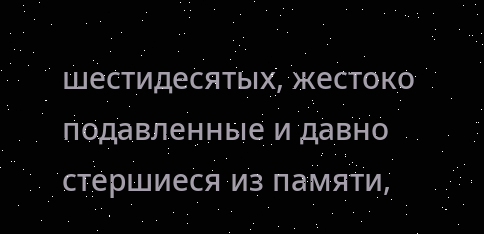шестидесятых, жестоко подавленные и давно стершиеся из памяти,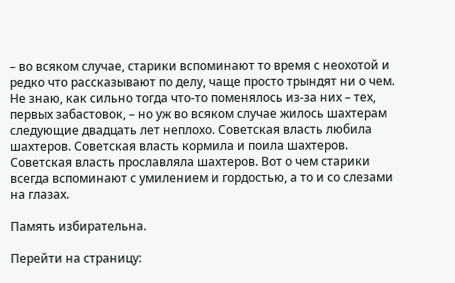– во всяком случае, старики вспоминают то время с неохотой и редко что рассказывают по делу, чаще просто трындят ни о чем. Не знаю, как сильно тогда что-то поменялось из-за них – тех, первых забастовок, – но уж во всяком случае жилось шахтерам следующие двадцать лет неплохо. Советская власть любила шахтеров. Советская власть кормила и поила шахтеров. Советская власть прославляла шахтеров. Вот о чем старики всегда вспоминают с умилением и гордостью, а то и со слезами на глазах.

Память избирательна.

Перейти на страницу: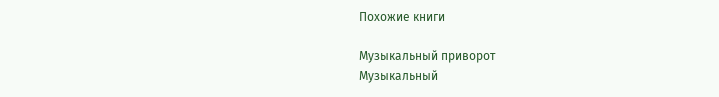Похожие книги

Музыкальный приворот
Музыкальный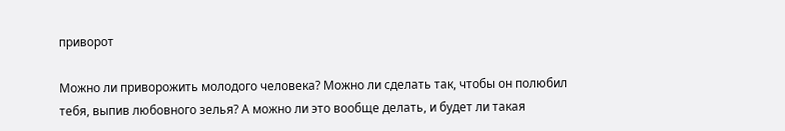приворот

Можно ли приворожить молодого человека? Можно ли сделать так, чтобы он полюбил тебя, выпив любовного зелья? А можно ли это вообще делать, и будет ли такая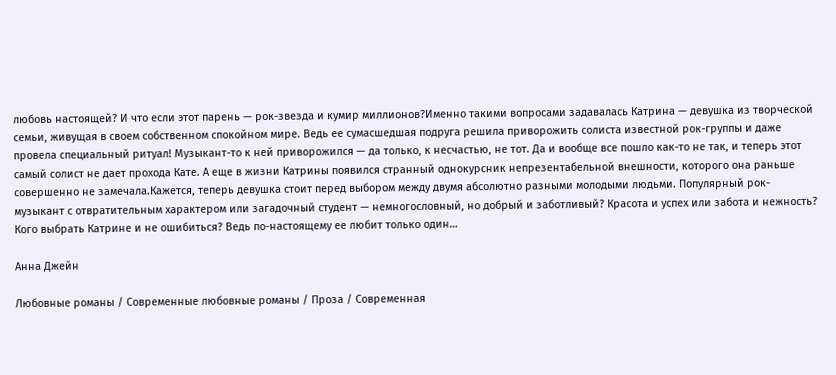любовь настоящей? И что если этот парень — рок-звезда и кумир миллионов?Именно такими вопросами задавалась Катрина — девушка из творческой семьи, живущая в своем собственном спокойном мире. Ведь ее сумасшедшая подруга решила приворожить солиста известной рок-группы и даже провела специальный ритуал! Музыкант-то к ней приворожился — да только, к несчастью, не тот. Да и вообще все пошло как-то не так, и теперь этот самый солист не дает прохода Кате. А еще в жизни Катрины появился странный однокурсник непрезентабельной внешности, которого она раньше совершенно не замечала.Кажется, теперь девушка стоит перед выбором между двумя абсолютно разными молодыми людьми. Популярный рок-музыкант с отвратительным характером или загадочный студент — немногословный, но добрый и заботливый? Красота и успех или забота и нежность? Кого выбрать Катрине и не ошибиться? Ведь по-настоящему ее любит только один…

Анна Джейн

Любовные романы / Современные любовные романы / Проза / Современная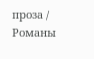проза / Романы